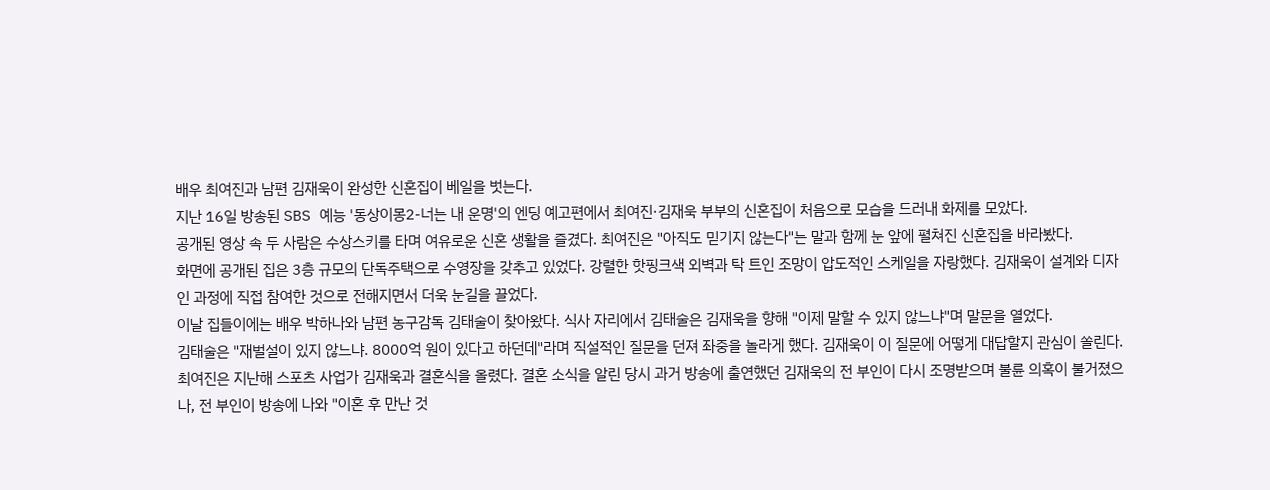배우 최여진과 남편 김재욱이 완성한 신혼집이 베일을 벗는다.
지난 16일 방송된 SBS 예능 '동상이몽2-너는 내 운명'의 엔딩 예고편에서 최여진·김재욱 부부의 신혼집이 처음으로 모습을 드러내 화제를 모았다.
공개된 영상 속 두 사람은 수상스키를 타며 여유로운 신혼 생활을 즐겼다. 최여진은 "아직도 믿기지 않는다"는 말과 함께 눈 앞에 펼쳐진 신혼집을 바라봤다.
화면에 공개된 집은 3층 규모의 단독주택으로 수영장을 갖추고 있었다. 강렬한 핫핑크색 외벽과 탁 트인 조망이 압도적인 스케일을 자랑했다. 김재욱이 설계와 디자인 과정에 직접 참여한 것으로 전해지면서 더욱 눈길을 끌었다.
이날 집들이에는 배우 박하나와 남편 농구감독 김태술이 찾아왔다. 식사 자리에서 김태술은 김재욱을 향해 "이제 말할 수 있지 않느냐"며 말문을 열었다.
김태술은 "재벌설이 있지 않느냐. 8000억 원이 있다고 하던데"라며 직설적인 질문을 던져 좌중을 놀라게 했다. 김재욱이 이 질문에 어떻게 대답할지 관심이 쏠린다.
최여진은 지난해 스포츠 사업가 김재욱과 결혼식을 올렸다. 결혼 소식을 알린 당시 과거 방송에 출연했던 김재욱의 전 부인이 다시 조명받으며 불륜 의혹이 불거졌으나, 전 부인이 방송에 나와 "이혼 후 만난 것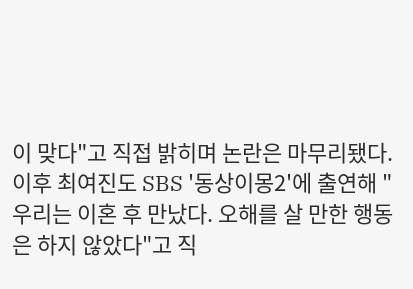이 맞다"고 직접 밝히며 논란은 마무리됐다.
이후 최여진도 SBS '동상이몽2'에 출연해 "우리는 이혼 후 만났다. 오해를 살 만한 행동은 하지 않았다"고 직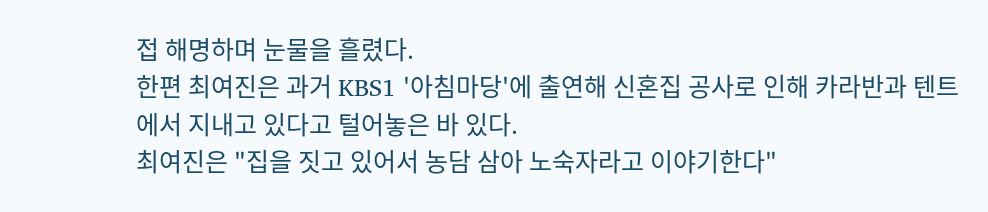접 해명하며 눈물을 흘렸다.
한편 최여진은 과거 KBS1 '아침마당'에 출연해 신혼집 공사로 인해 카라반과 텐트에서 지내고 있다고 털어놓은 바 있다.
최여진은 "집을 짓고 있어서 농담 삼아 노숙자라고 이야기한다"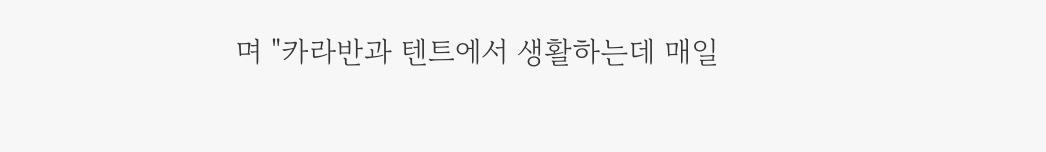며 "카라반과 텐트에서 생활하는데 매일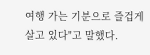여행 가는 기분으로 즐겁게 살고 있다"고 말했다.